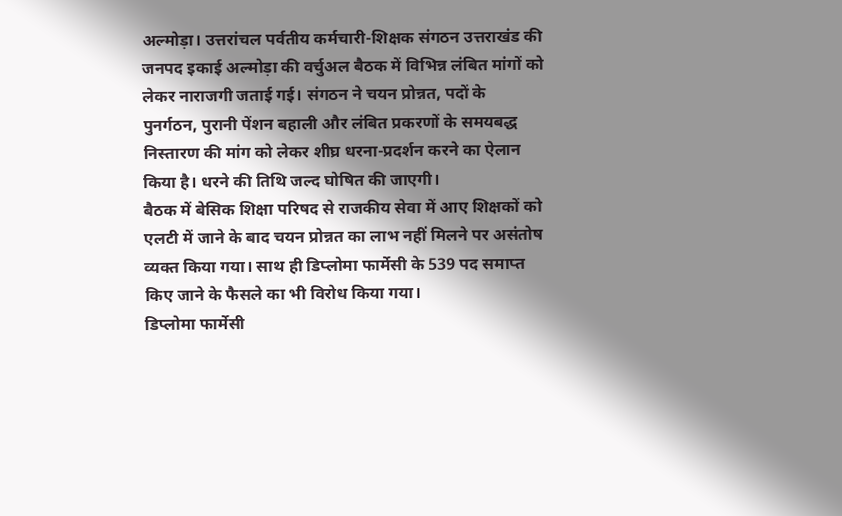अल्मोड़ा। उत्तरांचल पर्वतीय कर्मचारी-शिक्षक संगठन उत्तराखंड की जनपद इकाई अल्मोड़ा की वर्चुअल बैठक में विभिन्न लंबित मांगों को लेकर नाराजगी जताई गई। संगठन ने चयन प्रोन्नत, पदों के पुनर्गठन, पुरानी पेंशन बहाली और लंबित प्रकरणों के समयबद्ध निस्तारण की मांग को लेकर शीघ्र धरना-प्रदर्शन करने का ऐलान किया है। धरने की तिथि जल्द घोषित की जाएगी।
बैठक में बेसिक शिक्षा परिषद से राजकीय सेवा में आए शिक्षकों को एलटी में जाने के बाद चयन प्रोन्नत का लाभ नहीं मिलने पर असंतोष व्यक्त किया गया। साथ ही डिप्लोमा फार्मेसी के 539 पद समाप्त किए जाने के फैसले का भी विरोध किया गया।
डिप्लोमा फार्मेसी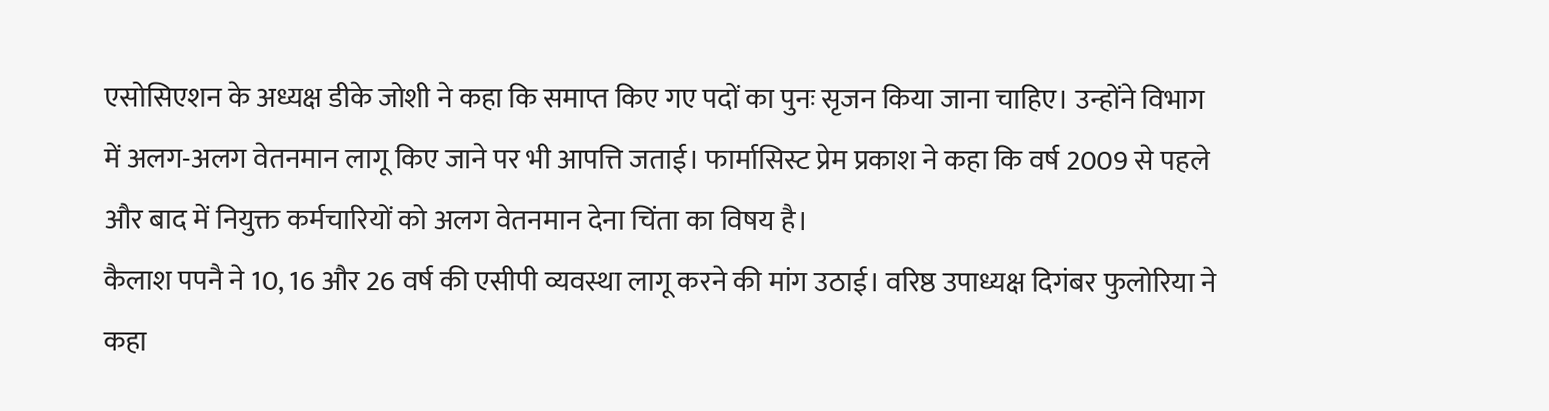एसोसिएशन के अध्यक्ष डीके जोशी ने कहा कि समाप्त किए गए पदों का पुनः सृजन किया जाना चाहिए। उन्होंने विभाग में अलग-अलग वेतनमान लागू किए जाने पर भी आपत्ति जताई। फार्मासिस्ट प्रेम प्रकाश ने कहा कि वर्ष 2009 से पहले और बाद में नियुक्त कर्मचारियों को अलग वेतनमान देना चिंता का विषय है।
कैलाश पपनै ने 10, 16 और 26 वर्ष की एसीपी व्यवस्था लागू करने की मांग उठाई। वरिष्ठ उपाध्यक्ष दिगंबर फुलोरिया ने कहा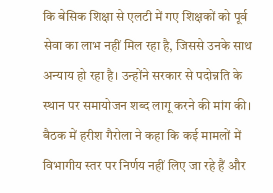कि बेसिक शिक्षा से एलटी में गए शिक्षकों को पूर्व सेवा का लाभ नहीं मिल रहा है, जिससे उनके साथ अन्याय हो रहा है। उन्होंने सरकार से पदोन्नति के स्थान पर समायोजन शब्द लागू करने की मांग की।
बैठक में हरीश गैरोला ने कहा कि कई मामलों में विभागीय स्तर पर निर्णय नहीं लिए जा रहे हैं और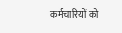कर्मचारियों को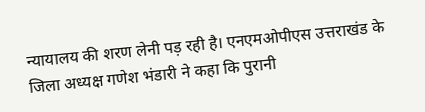न्यायालय की शरण लेनी पड़ रही है। एनएमओपीएस उत्तराखंड के जिला अध्यक्ष गणेश भंडारी ने कहा कि पुरानी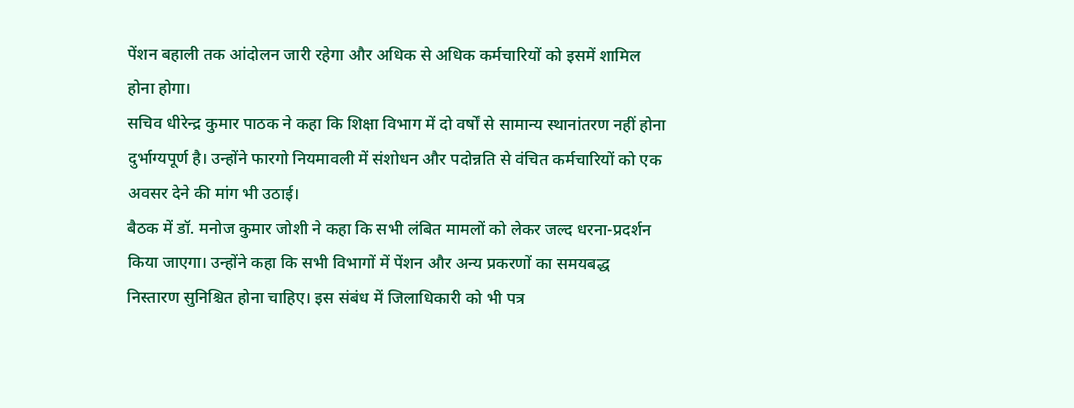पेंशन बहाली तक आंदोलन जारी रहेगा और अधिक से अधिक कर्मचारियों को इसमें शामिल होना होगा।
सचिव धीरेन्द्र कुमार पाठक ने कहा कि शिक्षा विभाग में दो वर्षों से सामान्य स्थानांतरण नहीं होना दुर्भाग्यपूर्ण है। उन्होंने फारगो नियमावली में संशोधन और पदोन्नति से वंचित कर्मचारियों को एक अवसर देने की मांग भी उठाई।
बैठक में डॉ. मनोज कुमार जोशी ने कहा कि सभी लंबित मामलों को लेकर जल्द धरना-प्रदर्शन किया जाएगा। उन्होंने कहा कि सभी विभागों में पेंशन और अन्य प्रकरणों का समयबद्ध निस्तारण सुनिश्चित होना चाहिए। इस संबंध में जिलाधिकारी को भी पत्र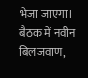भेजा जाएगा। बैठक में नवीन बिलजवाण,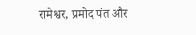रामेश्वर, प्रमोद पंत और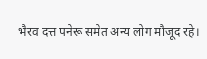भैरव दत्त पनेरू समेत अन्य लोग मौजूद रहे।